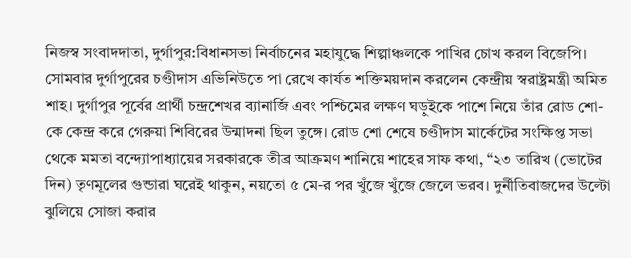নিজস্ব সংবাদদাতা, দুর্গাপুর:বিধানসভা নির্বাচনের মহাযুদ্ধে শিল্পাঞ্চলকে পাখির চোখ করল বিজেপি। সোমবার দুর্গাপুরের চণ্ডীদাস এভিনিউতে পা রেখে কার্যত শক্তিময়দান করলেন কেন্দ্রীয় স্বরাষ্ট্রমন্ত্রী অমিত শাহ। দুর্গাপুর পূর্বের প্রার্থী চন্দ্রশেখর ব্যানার্জি এবং পশ্চিমের লক্ষণ ঘড়ুইকে পাশে নিয়ে তাঁর রোড শো-কে কেন্দ্র করে গেরুয়া শিবিরের উন্মাদনা ছিল তুঙ্গে। রোড শো শেষে চণ্ডীদাস মার্কেটের সংক্ষিপ্ত সভা থেকে মমতা বন্দ্যোপাধ্যায়ের সরকারকে তীব্র আক্রমণ শানিয়ে শাহের সাফ কথা, “২৩ তারিখ (ভোটের দিন) তৃণমূলের গুন্ডারা ঘরেই থাকুন, নয়তো ৫ মে-র পর খুঁজে খুঁজে জেলে ভরব। দুর্নীতিবাজদের উল্টো ঝুলিয়ে সোজা করার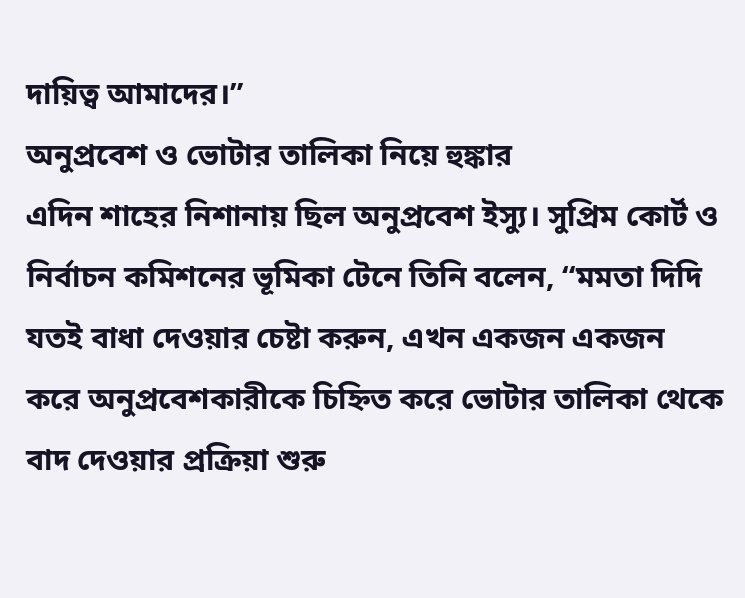দায়িত্ব আমাদের।”
অনুপ্রবেশ ও ভোটার তালিকা নিয়ে হুঙ্কার
এদিন শাহের নিশানায় ছিল অনুপ্রবেশ ইস্যু। সুপ্রিম কোর্ট ও নির্বাচন কমিশনের ভূমিকা টেনে তিনি বলেন, “মমতা দিদি যতই বাধা দেওয়ার চেষ্টা করুন, এখন একজন একজন করে অনুপ্রবেশকারীকে চিহ্নিত করে ভোটার তালিকা থেকে বাদ দেওয়ার প্রক্রিয়া শুরু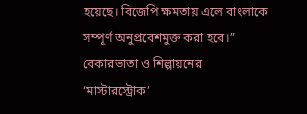হয়েছে। বিজেপি ক্ষমতায় এলে বাংলাকে সম্পূর্ণ অনুপ্রবেশমুক্ত করা হবে।”
বেকারভাতা ও শিল্পায়নের ‘মাস্টারস্ট্রোক’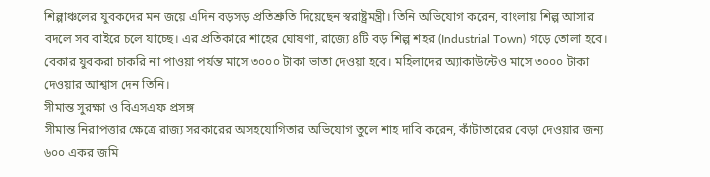শিল্পাঞ্চলের যুবকদের মন জয়ে এদিন বড়সড় প্রতিশ্রুতি দিয়েছেন স্বরাষ্ট্রমন্ত্রী। তিনি অভিযোগ করেন, বাংলায় শিল্প আসার বদলে সব বাইরে চলে যাচ্ছে। এর প্রতিকারে শাহের ঘোষণা, রাজ্যে ৪টি বড় শিল্প শহর (Industrial Town) গড়ে তোলা হবে। বেকার যুবকরা চাকরি না পাওয়া পর্যন্ত মাসে ৩০০০ টাকা ভাতা দেওয়া হবে। মহিলাদের অ্যাকাউন্টেও মাসে ৩০০০ টাকা দেওয়ার আশ্বাস দেন তিনি।
সীমান্ত সুরক্ষা ও বিএসএফ প্রসঙ্গ
সীমান্ত নিরাপত্তার ক্ষেত্রে রাজ্য সরকারের অসহযোগিতার অভিযোগ তুলে শাহ দাবি করেন, কাঁটাতারের বেড়া দেওয়ার জন্য ৬০০ একর জমি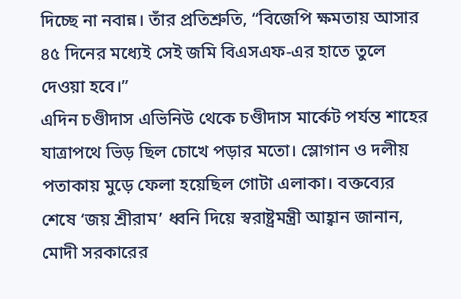দিচ্ছে না নবান্ন। তাঁর প্রতিশ্রুতি, “বিজেপি ক্ষমতায় আসার ৪৫ দিনের মধ্যেই সেই জমি বিএসএফ-এর হাতে তুলে দেওয়া হবে।”
এদিন চণ্ডীদাস এভিনিউ থেকে চণ্ডীদাস মার্কেট পর্যন্ত শাহের যাত্রাপথে ভিড় ছিল চোখে পড়ার মতো। স্লোগান ও দলীয় পতাকায় মুড়ে ফেলা হয়েছিল গোটা এলাকা। বক্তব্যের শেষে ‘জয় শ্রীরাম’ ধ্বনি দিয়ে স্বরাষ্ট্রমন্ত্রী আহ্বান জানান, মোদী সরকারের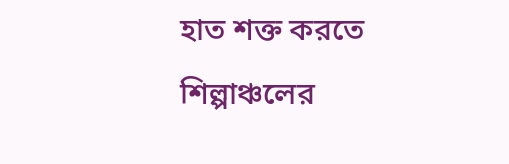হাত শক্ত করতে শিল্পাঞ্চলের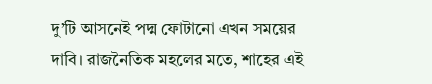দু’টি আসনেই পদ্ম ফোটানো এখন সময়ের দাবি। রাজনৈতিক মহলের মতে, শাহের এই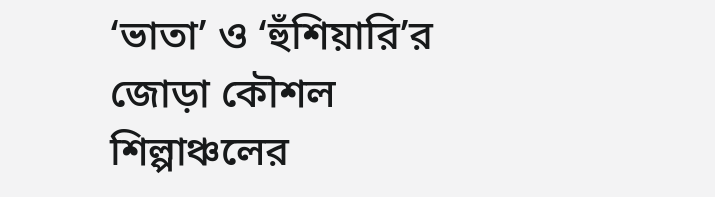‘ভাতা’ ও ‘হুঁশিয়ারি’র জোড়া কৌশল শিল্পাঞ্চলের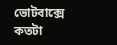ভোটবাক্সে কতটা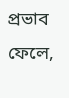প্রভাব ফেলে,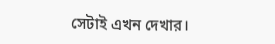সেটাই এখন দেখার।